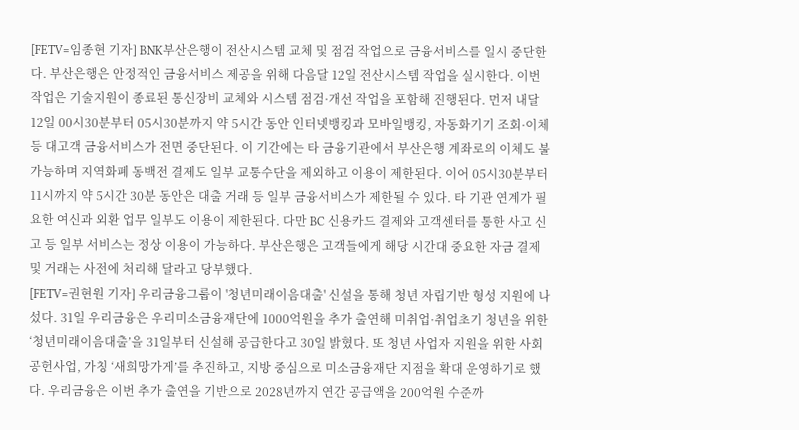[FETV=임종현 기자] BNK부산은행이 전산시스템 교체 및 점검 작업으로 금융서비스를 일시 중단한다. 부산은행은 안정적인 금융서비스 제공을 위해 다음달 12일 전산시스템 작업을 실시한다. 이번 작업은 기술지원이 종료된 통신장비 교체와 시스템 점검·개선 작업을 포함해 진행된다. 먼저 내달 12일 00시30분부터 05시30분까지 약 5시간 동안 인터넷뱅킹과 모바일뱅킹, 자동화기기 조회·이체 등 대고객 금융서비스가 전면 중단된다. 이 기간에는 타 금융기관에서 부산은행 계좌로의 이체도 불가능하며 지역화폐 동백전 결제도 일부 교통수단을 제외하고 이용이 제한된다. 이어 05시30분부터 11시까지 약 5시간 30분 동안은 대출 거래 등 일부 금융서비스가 제한될 수 있다. 타 기관 연계가 필요한 여신과 외환 업무 일부도 이용이 제한된다. 다만 BC 신용카드 결제와 고객센터를 통한 사고 신고 등 일부 서비스는 정상 이용이 가능하다. 부산은행은 고객들에게 해당 시간대 중요한 자금 결제 및 거래는 사전에 처리해 달라고 당부했다.
[FETV=권현원 기자] 우리금융그룹이 '청년미래이음대출' 신설을 통해 청년 자립기반 형성 지원에 나섰다. 31일 우리금융은 우리미소금융재단에 1000억원을 추가 출연해 미취업·취업초기 청년을 위한 ‘청년미래이음대출’을 31일부터 신설해 공급한다고 30일 밝혔다. 또 청년 사업자 지원을 위한 사회공헌사업, 가칭 ‘새희망가게’를 추진하고, 지방 중심으로 미소금융재단 지점을 확대 운영하기로 했다. 우리금융은 이번 추가 출연을 기반으로 2028년까지 연간 공급액을 200억원 수준까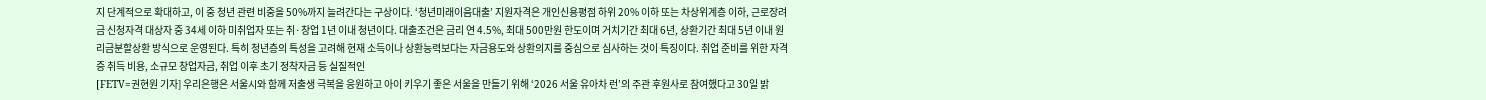지 단계적으로 확대하고, 이 중 청년 관련 비중을 50%까지 늘려간다는 구상이다. ‘청년미래이음대출’ 지원자격은 개인신용평점 하위 20% 이하 또는 차상위계층 이하, 근로장려금 신청자격 대상자 중 34세 이하 미취업자 또는 취·창업 1년 이내 청년이다. 대출조건은 금리 연 4.5%, 최대 500만원 한도이며 거치기간 최대 6년, 상환기간 최대 5년 이내 원리금분할상환 방식으로 운영된다. 특히 청년층의 특성을 고려해 현재 소득이나 상환능력보다는 자금용도와 상환의지를 중심으로 심사하는 것이 특징이다. 취업 준비를 위한 자격증 취득 비용, 소규모 창업자금, 취업 이후 초기 정착자금 등 실질적인
[FETV=권현원 기자] 우리은행은 서울시와 함께 저출생 극복을 응원하고 아이 키우기 좋은 서울을 만들기 위해 ‘2026 서울 유아차 런’의 주관 후원사로 참여했다고 30일 밝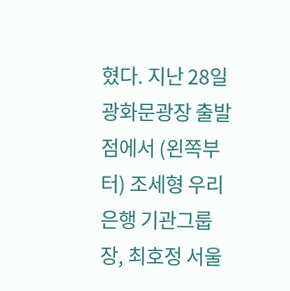혔다. 지난 28일 광화문광장 출발점에서 (왼쪽부터) 조세형 우리은행 기관그룹장, 최호정 서울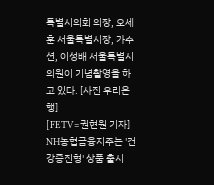특별시의회 의장, 오세훈 서울특별시장, 가수 션, 이성배 서울특별시의원이 기념촬영을 하고 있다. [사진 우리은행]
[FETV=권현원 기자] NH농협금융지주는 '건강증진형' 상품 출시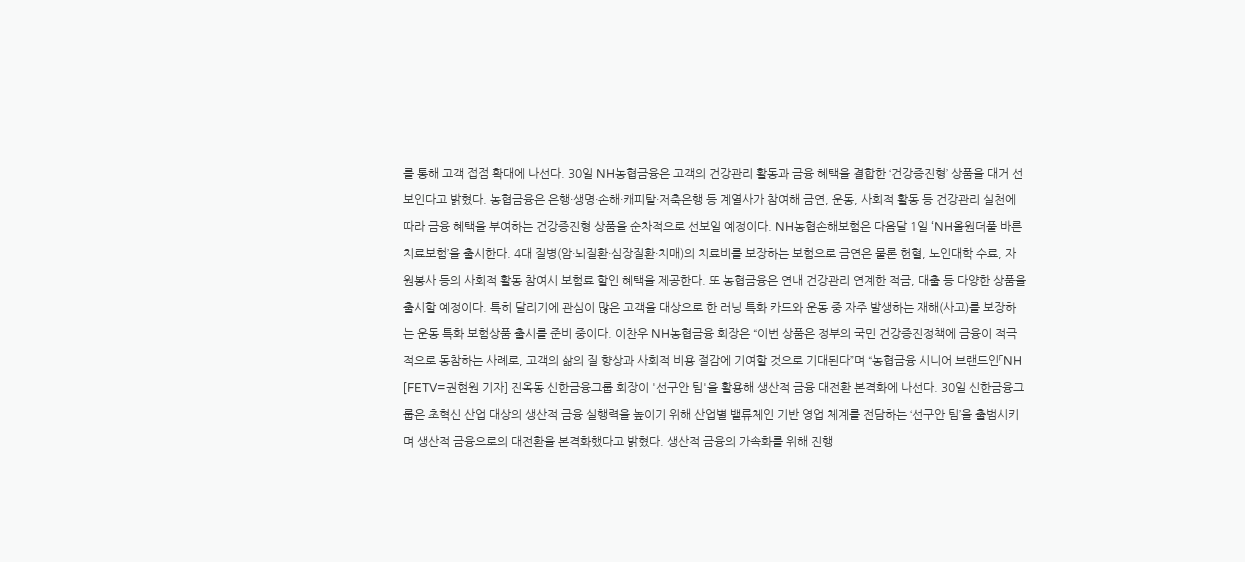를 통해 고객 접점 확대에 나선다. 30일 NH농협금융은 고객의 건강관리 활동과 금융 혜택을 결합한 ‘건강증진형’ 상품을 대거 선보인다고 밝혔다. 농협금융은 은행·생명·손해·캐피탈·저축은행 등 계열사가 참여해 금연, 운동, 사회적 활동 등 건강관리 실천에 따라 금융 혜택을 부여하는 건강증진형 상품을 순차적으로 선보일 예정이다. NH농협손해보험은 다음달 1일 ‘NH올원더풀 바른치료보험’을 출시한다. 4대 질병(암·뇌질환·심장질환·치매)의 치료비를 보장하는 보험으로 금연은 물론 헌혈, 노인대학 수료, 자원봉사 등의 사회적 활동 참여시 보험료 할인 혜택을 제공한다. 또 농협금융은 연내 건강관리 연계한 적금, 대출 등 다양한 상품을 출시할 예정이다. 특히 달리기에 관심이 많은 고객을 대상으로 한 러닝 특화 카드와 운동 중 자주 발생하는 재해(사고)를 보장하는 운동 특화 보험상품 출시를 준비 중이다. 이찬우 NH농협금융 회장은 “이번 상품은 정부의 국민 건강증진정책에 금융이 적극적으로 동참하는 사례로, 고객의 삶의 질 향상과 사회적 비용 절감에 기여할 것으로 기대된다”며 “농협금융 시니어 브랜드인「NH
[FETV=권현원 기자] 진옥동 신한금융그룹 회장이 '선구안 팀'을 활용해 생산적 금융 대전환 본격화에 나선다. 30일 신한금융그룹은 초혁신 산업 대상의 생산적 금융 실행력을 높이기 위해 산업별 밸류체인 기반 영업 체계를 전담하는 ‘선구안 팀’을 출범시키며 생산적 금융으로의 대전환을 본격화했다고 밝혔다. 생산적 금융의 가속화를 위해 진행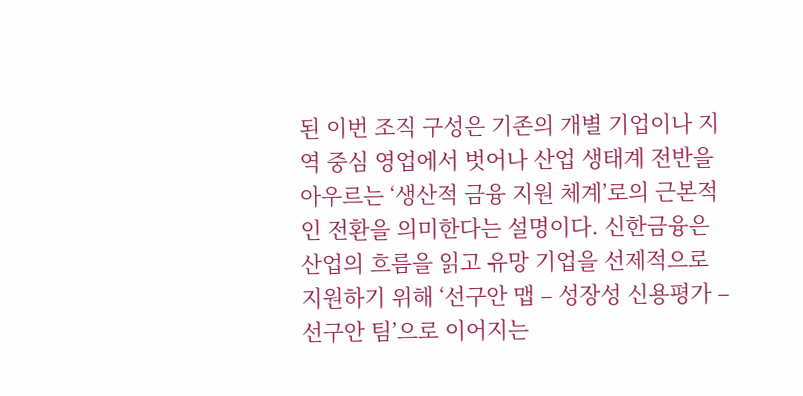된 이번 조직 구성은 기존의 개별 기업이나 지역 중심 영업에서 벗어나 산업 생태계 전반을 아우르는 ‘생산적 금융 지원 체계’로의 근본적인 전환을 의미한다는 설명이다. 신한금융은 산업의 흐름을 읽고 유망 기업을 선제적으로 지원하기 위해 ‘선구안 맵 – 성장성 신용평가 – 선구안 팀’으로 이어지는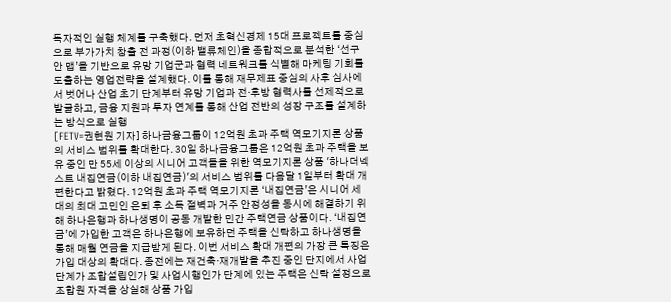독자적인 실행 체계를 구축했다. 먼저 초혁신경제 15대 프로젝트를 중심으로 부가가치 창출 전 과정(이하 밸류체인)을 종합적으로 분석한 ‘선구안 맵’을 기반으로 유망 기업군과 협력 네트워크를 식별해 마케팅 기회를 도출하는 영업전략을 설계했다. 이를 통해 재무제표 중심의 사후 심사에서 벗어나 산업 초기 단계부터 유망 기업과 전·후방 협력사를 선제적으로 발굴하고, 금융 지원과 투자 연계를 통해 산업 전반의 성장 구조를 설계하는 방식으로 실행
[FETV=권현원 기자] 하나금융그룹이 12억원 초과 주택 역모기지론 상품의 서비스 범위를 확대한다. 30일 하나금융그룹은 12억원 초과 주택을 보유 중인 만 55세 이상의 시니어 고객들을 위한 역모기지론 상품 '하나더넥스트 내집연금(이하 내집연금)'의 서비스 범위를 다음달 1일부터 확대 개편한다고 밝혔다. 12억원 초과 주택 역모기지론 ‘내집연금’은 시니어 세대의 최대 고민인 은퇴 후 소득 절벽과 거주 안정성을 동시에 해결하기 위해 하나은행과 하나생명이 공동 개발한 민간 주택연금 상품이다. ‘내집연금’에 가입한 고객은 하나은행에 보유하던 주택을 신탁하고 하나생명을 통해 매월 연금을 지급받게 된다. 이번 서비스 확대 개편의 가장 큰 특징은 가입 대상의 확대다. 종전에는 재건축·재개발을 추진 중인 단지에서 사업단계가 조합설립인가 및 사업시행인가 단계에 있는 주택은 신탁 설정으로 조합원 자격을 상실해 상품 가입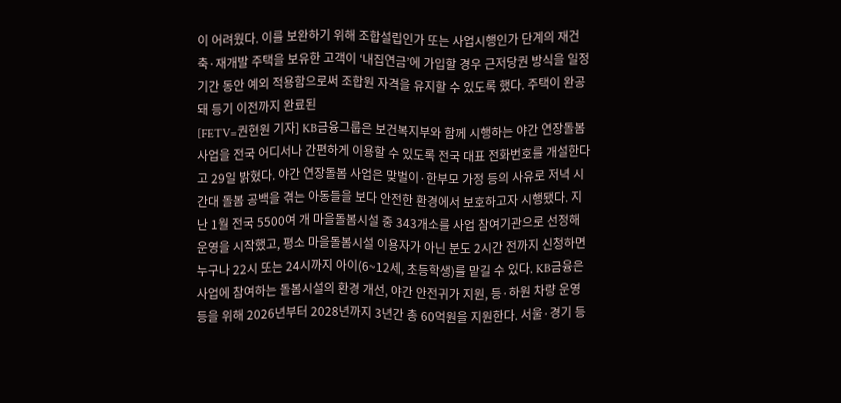이 어려웠다. 이를 보완하기 위해 조합설립인가 또는 사업시행인가 단계의 재건축·재개발 주택을 보유한 고객이 ‘내집연금’에 가입할 경우 근저당권 방식을 일정기간 동안 예외 적용함으로써 조합원 자격을 유지할 수 있도록 했다. 주택이 완공돼 등기 이전까지 완료된
[FETV=권현원 기자] KB금융그룹은 보건복지부와 함께 시행하는 야간 연장돌봄 사업을 전국 어디서나 간편하게 이용할 수 있도록 전국 대표 전화번호를 개설한다고 29일 밝혔다. 야간 연장돌봄 사업은 맞벌이·한부모 가정 등의 사유로 저녁 시간대 돌봄 공백을 겪는 아동들을 보다 안전한 환경에서 보호하고자 시행됐다. 지난 1월 전국 5500여 개 마을돌봄시설 중 343개소를 사업 참여기관으로 선정해 운영을 시작했고, 평소 마을돌봄시설 이용자가 아닌 분도 2시간 전까지 신청하면 누구나 22시 또는 24시까지 아이(6~12세, 초등학생)를 맡길 수 있다. KB금융은 사업에 참여하는 돌봄시설의 환경 개선, 야간 안전귀가 지원, 등·하원 차량 운영 등을 위해 2026년부터 2028년까지 3년간 총 60억원을 지원한다. 서울·경기 등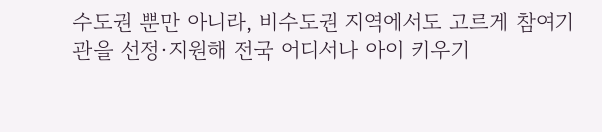수도권 뿐만 아니라, 비수도권 지역에서도 고르게 참여기관을 선정·지원해 전국 어디서나 아이 키우기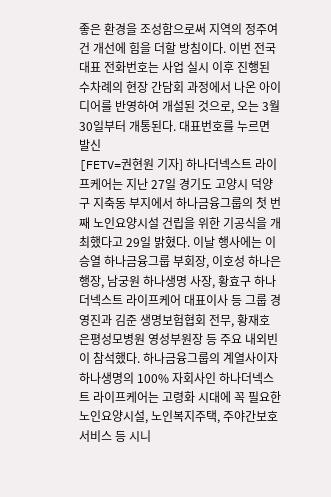좋은 환경을 조성함으로써 지역의 정주여건 개선에 힘을 더할 방침이다. 이번 전국 대표 전화번호는 사업 실시 이후 진행된 수차례의 현장 간담회 과정에서 나온 아이디어를 반영하여 개설된 것으로, 오는 3월 30일부터 개통된다. 대표번호를 누르면 발신
[FETV=권현원 기자] 하나더넥스트 라이프케어는 지난 27일 경기도 고양시 덕양구 지축동 부지에서 하나금융그룹의 첫 번째 노인요양시설 건립을 위한 기공식을 개최했다고 29일 밝혔다. 이날 행사에는 이승열 하나금융그룹 부회장, 이호성 하나은행장, 남궁원 하나생명 사장, 황효구 하나더넥스트 라이프케어 대표이사 등 그룹 경영진과 김준 생명보험협회 전무, 황재호 은평성모병원 영성부원장 등 주요 내외빈이 참석했다. 하나금융그룹의 계열사이자 하나생명의 100% 자회사인 하나더넥스트 라이프케어는 고령화 시대에 꼭 필요한 노인요양시설, 노인복지주택, 주야간보호서비스 등 시니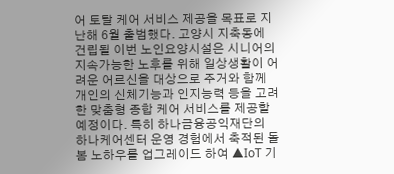어 토탈 케어 서비스 제공을 목표로 지난해 6월 출범했다. 고양시 지축동에 건립될 이번 노인요양시설은 시니어의 지속가능한 노후를 위해 일상생활이 어려운 어르신을 대상으로 주거와 함께 개인의 신체기능과 인지능력 등을 고려한 맞춤형 종합 케어 서비스를 제공할 예정이다. 특히 하나금융공익재단의 하나케어센터 운영 경험에서 축적된 돌봄 노하우를 업그레이드 하여 ▲IoT 기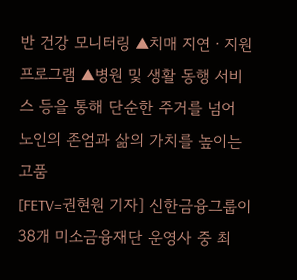반 건강 모니터링 ▲치매 지연ㆍ지원 프로그램 ▲병원 및 생활 동행 서비스 등을 통해 단순한 주거를 넘어 노인의 존엄과 삶의 가치를 높이는 고품
[FETV=권현원 기자] 신한금융그룹이 38개 미소금융재단 운영사 중 최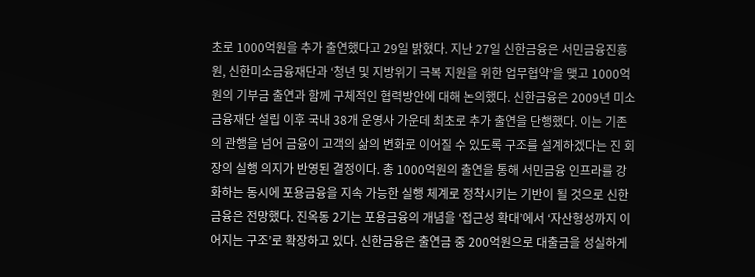초로 1000억원을 추가 출연했다고 29일 밝혔다. 지난 27일 신한금융은 서민금융진흥원, 신한미소금융재단과 ‘청년 및 지방위기 극복 지원을 위한 업무협약’을 맺고 1000억원의 기부금 출연과 함께 구체적인 협력방안에 대해 논의했다. 신한금융은 2009년 미소금융재단 설립 이후 국내 38개 운영사 가운데 최초로 추가 출연을 단행했다. 이는 기존의 관행을 넘어 금융이 고객의 삶의 변화로 이어질 수 있도록 구조를 설계하겠다는 진 회장의 실행 의지가 반영된 결정이다. 총 1000억원의 출연을 통해 서민금융 인프라를 강화하는 동시에 포용금융을 지속 가능한 실행 체계로 정착시키는 기반이 될 것으로 신한금융은 전망했다. 진옥동 2기는 포용금융의 개념을 ‘접근성 확대’에서 ‘자산형성까지 이어지는 구조’로 확장하고 있다. 신한금융은 출연금 중 200억원으로 대출금을 성실하게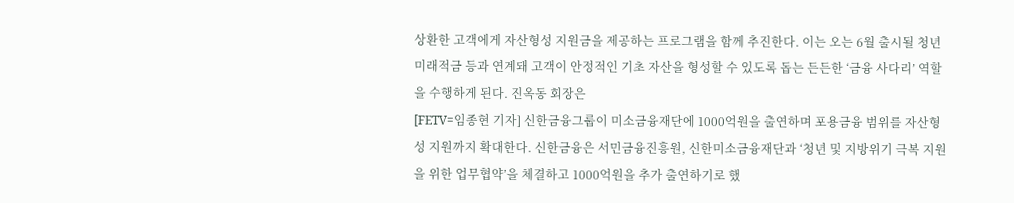상환한 고객에게 자산형성 지원금을 제공하는 프로그램을 함께 추진한다. 이는 오는 6월 출시될 청년미래적금 등과 연계돼 고객이 안정적인 기초 자산을 형성할 수 있도록 돕는 든든한 ‘금융 사다리’ 역할을 수행하게 된다. 진옥동 회장은
[FETV=임종현 기자] 신한금융그룹이 미소금융재단에 1000억원을 출연하며 포용금융 범위를 자산형성 지원까지 확대한다. 신한금융은 서민금융진흥원, 신한미소금융재단과 ‘청년 및 지방위기 극복 지원을 위한 업무협약’을 체결하고 1000억원을 추가 출연하기로 했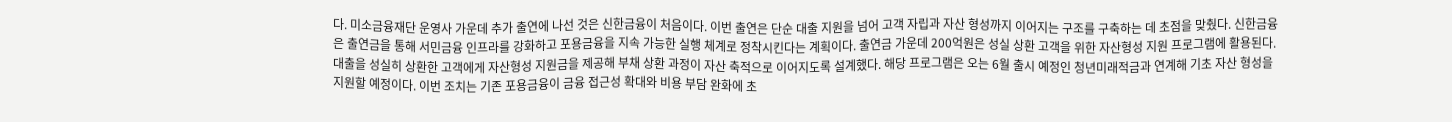다. 미소금융재단 운영사 가운데 추가 출연에 나선 것은 신한금융이 처음이다. 이번 출연은 단순 대출 지원을 넘어 고객 자립과 자산 형성까지 이어지는 구조를 구축하는 데 초점을 맞췄다. 신한금융은 출연금을 통해 서민금융 인프라를 강화하고 포용금융을 지속 가능한 실행 체계로 정착시킨다는 계획이다. 출연금 가운데 200억원은 성실 상환 고객을 위한 자산형성 지원 프로그램에 활용된다. 대출을 성실히 상환한 고객에게 자산형성 지원금을 제공해 부채 상환 과정이 자산 축적으로 이어지도록 설계했다. 해당 프로그램은 오는 6월 출시 예정인 청년미래적금과 연계해 기초 자산 형성을 지원할 예정이다. 이번 조치는 기존 포용금융이 금융 접근성 확대와 비용 부담 완화에 초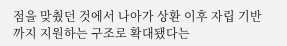점을 맞췄던 것에서 나아가 상환 이후 자립 기반까지 지원하는 구조로 확대됐다는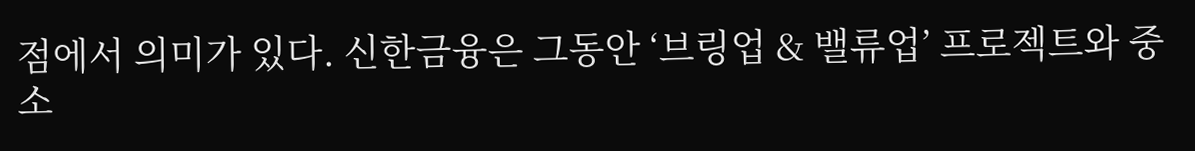점에서 의미가 있다. 신한금융은 그동안 ‘브링업 & 밸류업’ 프로젝트와 중소